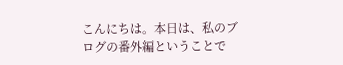こんにちは。本日は、私のブログの番外編ということで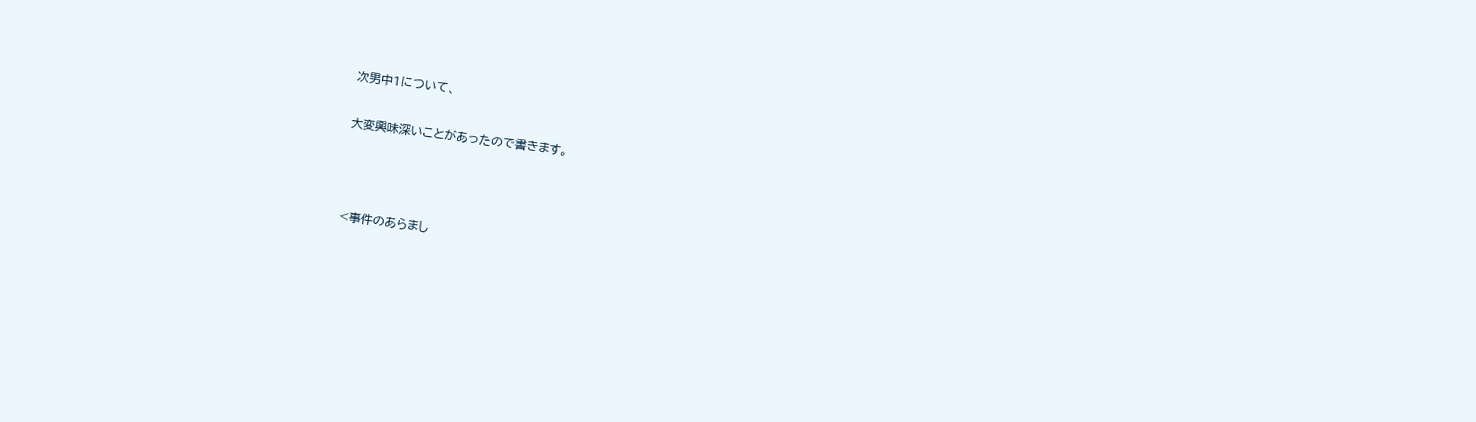次男中1について、

大変興味深いことがあったので書きます。



<事件のあらまし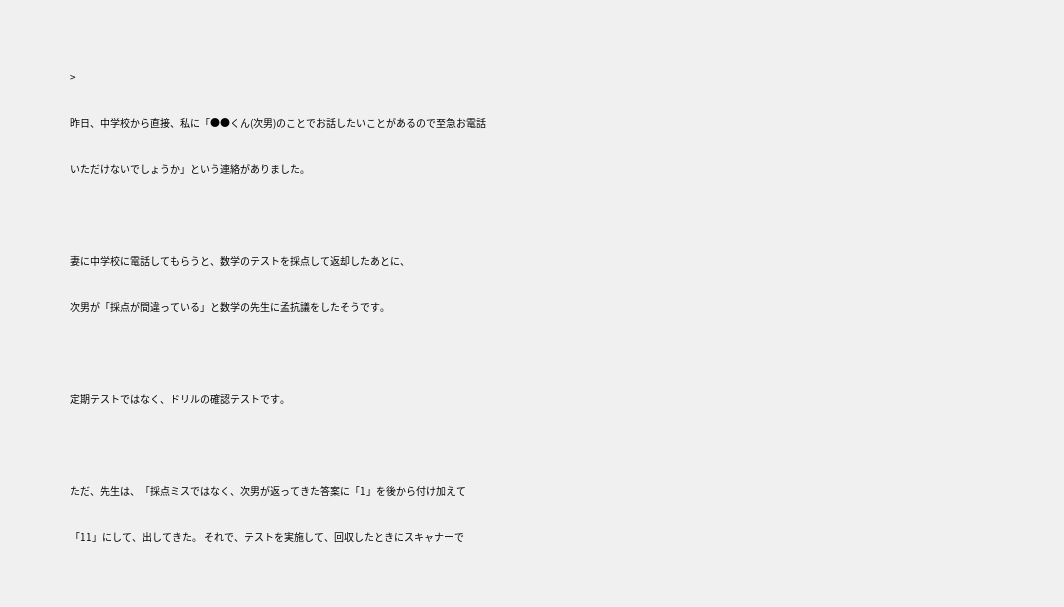>

昨日、中学校から直接、私に「●●くん(次男)のことでお話したいことがあるので至急お電話

いただけないでしょうか」という連絡がありました。



妻に中学校に電話してもらうと、数学のテストを採点して返却したあとに、

次男が「採点が間違っている」と数学の先生に孟抗議をしたそうです。



定期テストではなく、ドリルの確認テストです。



ただ、先生は、「採点ミスではなく、次男が返ってきた答案に「1」を後から付け加えて

「11」にして、出してきた。 それで、テストを実施して、回収したときにスキャナーで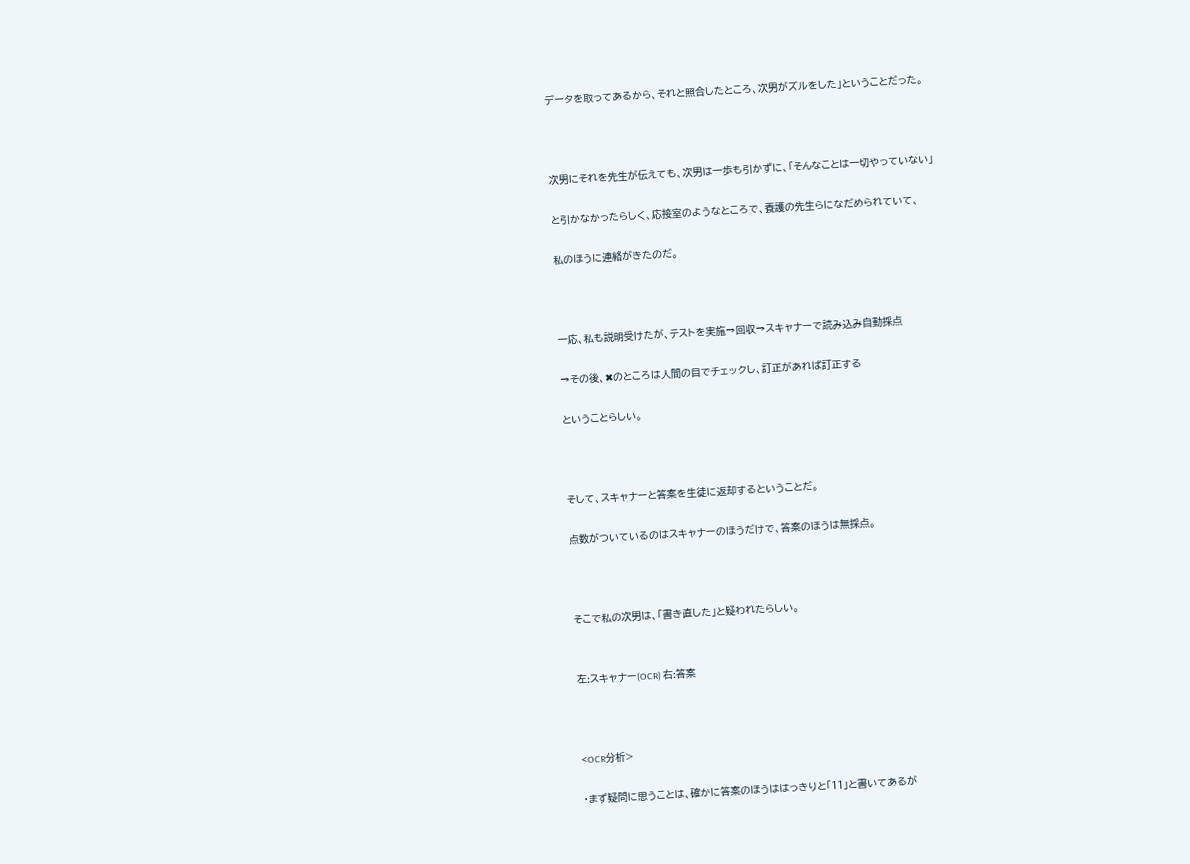データを取ってあるから、それと照合したところ、次男がズルをした」ということだった。



次男にそれを先生が伝えても、次男は一歩も引かずに、「そんなことは一切やっていない」

と引かなかったらしく、応接室のようなところで、養護の先生らになだめられていて、

私のほうに連絡がきたのだ。



一応、私も説明受けたが、テストを実施→回収→スキャナーで読み込み自動採点

→その後、✖のところは人間の目でチェックし、訂正があれば訂正する

ということらしい。



そして、スキャナーと答案を生徒に返却するということだ。

点数がついているのはスキャナーのほうだけで、答案のほうは無採点。



そこで私の次男は、「書き直した」と疑われたらしい。


左:スキャナー(OCR) 右:答案



<OCR分析>

・まず疑問に思うことは、確かに答案のほうははっきりと「11」と書いてあるが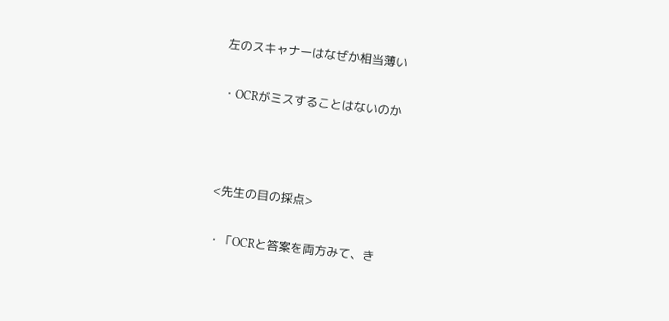左のスキャナーはなぜか相当薄い

・OCRがミスすることはないのか



<先生の目の採点>

・「OCRと答案を両方みて、き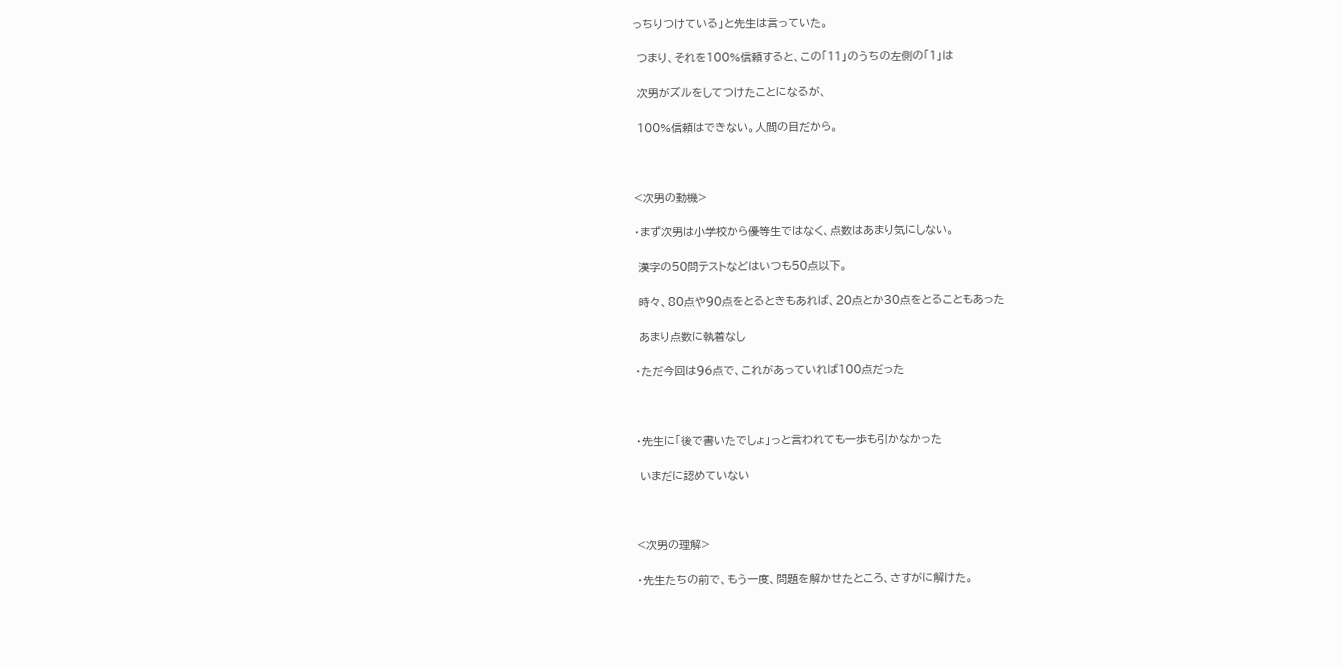っちりつけている」と先生は言っていた。

 つまり、それを100%信頼すると、この「11」のうちの左側の「1」は

 次男がズルをしてつけたことになるが、

 100%信頼はできない。人間の目だから。



<次男の動機>

・まず次男は小学校から優等生ではなく、点数はあまり気にしない。

 漢字の50問テストなどはいつも50点以下。

 時々、80点や90点をとるときもあれば、20点とか30点をとることもあった

 あまり点数に執着なし

・ただ今回は96点で、これがあっていれば100点だった



・先生に「後で書いたでしょ」っと言われても一歩も引かなかった

 いまだに認めていない



<次男の理解>

・先生たちの前で、もう一度、問題を解かせたところ、さすがに解けた。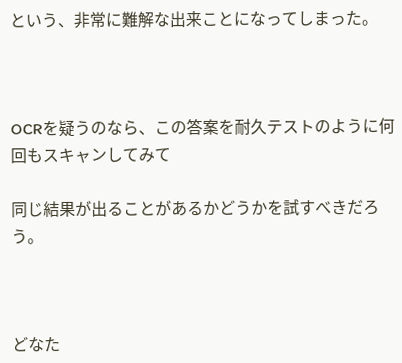という、非常に難解な出来ことになってしまった。



OCRを疑うのなら、この答案を耐久テストのように何回もスキャンしてみて

同じ結果が出ることがあるかどうかを試すべきだろう。



どなた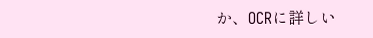か、OCRに詳しい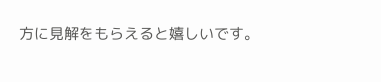方に見解をもらえると嬉しいです。